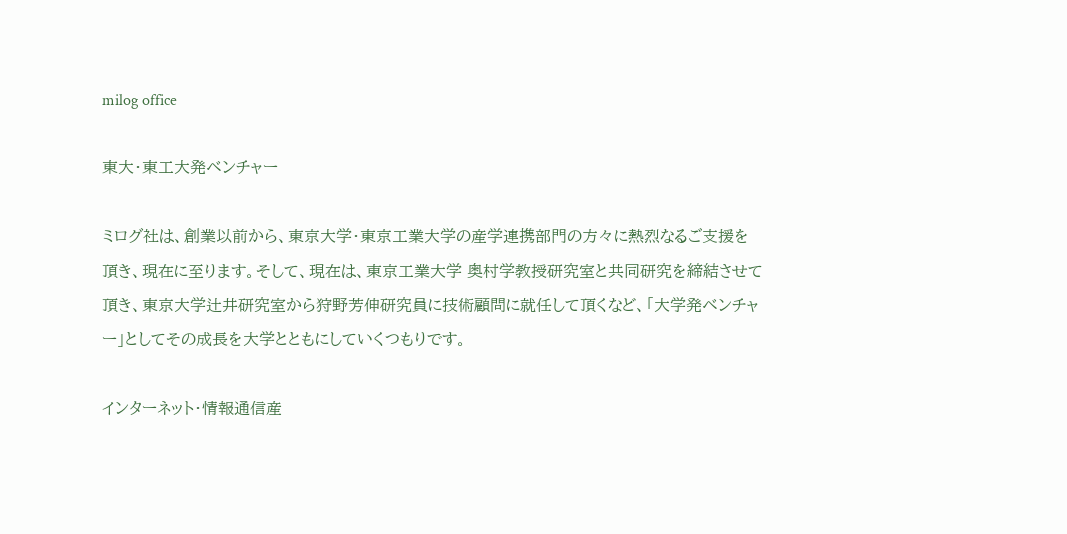milog office

東大・東工大発ベンチャー

ミログ社は、創業以前から、東京大学・東京工業大学の産学連携部門の方々に熱烈なるご支援を頂き、現在に至ります。そして、現在は、東京工業大学 奥村学教授研究室と共同研究を締結させて頂き、東京大学辻井研究室から狩野芳伸研究員に技術顧問に就任して頂くなど、「大学発ベンチャー」としてその成長を大学とともにしていくつもりです。

インターネット・情報通信産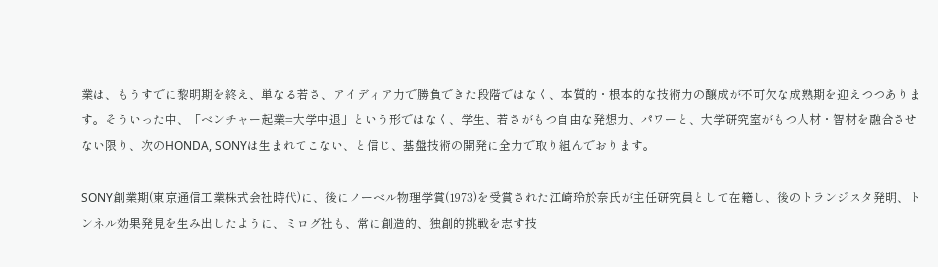業は、もうすでに黎明期を終え、単なる若さ、アイディア力で勝負できた段階ではなく、本質的・根本的な技術力の醸成が不可欠な成熟期を迎えつつあります。そういった中、「ベンチャー起業=大学中退」という形ではなく、学生、若さがもつ自由な発想力、パワーと、大学研究室がもつ人材・智材を融合させない限り、次のHONDA, SONYは生まれてこない、と信じ、基盤技術の開発に全力で取り組んでおります。

SONY創業期(東京通信工業株式会社時代)に、後にノーベル物理学賞(1973)を受賞された江崎玲於奈氏が主任研究員として在籍し、後のトランジスタ発明、トンネル効果発見を生み出したように、ミログ社も、常に創造的、独創的挑戦を志す技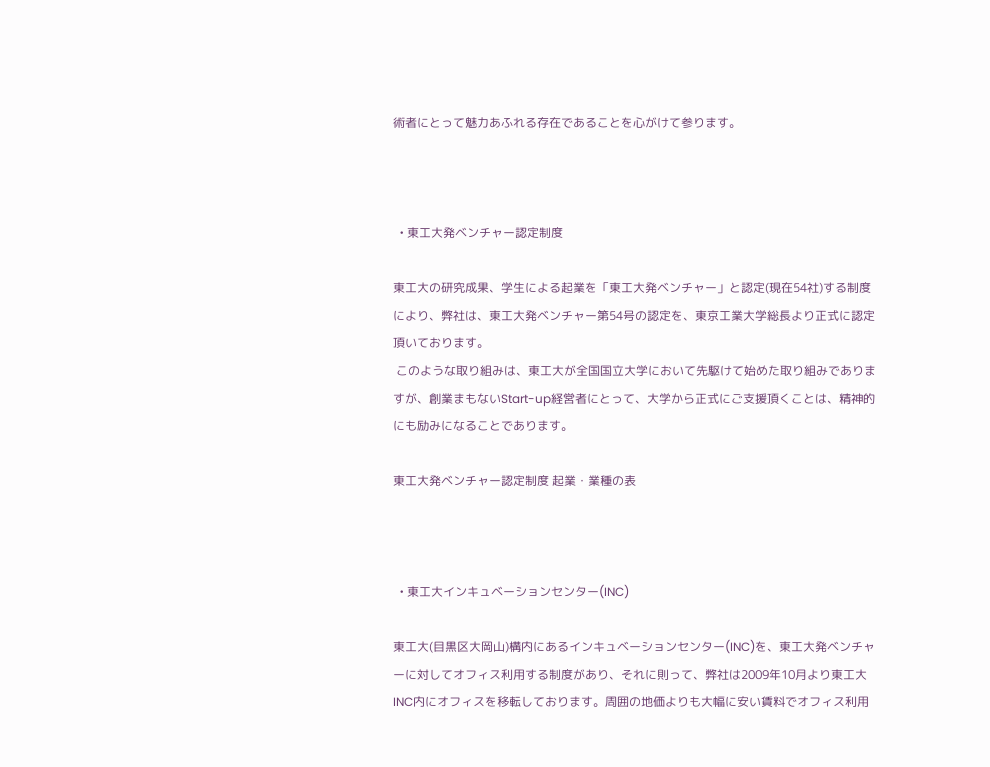術者にとって魅力あふれる存在であることを心がけて参ります。



  • 東工大発ベンチャー認定制度

東工大の研究成果、学生による起業を「東工大発ベンチャー」と認定(現在54社)する制度により、弊社は、東工大発ベンチャー第54号の認定を、東京工業大学総長より正式に認定頂いております。
 このような取り組みは、東工大が全国国立大学において先駆けて始めた取り組みでありますが、創業まもないStart-up経営者にとって、大学から正式にご支援頂くことは、精神的にも励みになることであります。

東工大発ベンチャー認定制度 起業・業種の表



  • 東工大インキュベーションセンター(INC)

東工大(目黒区大岡山)構内にあるインキュベーションセンター(INC)を、東工大発ベンチャーに対してオフィス利用する制度があり、それに則って、弊社は2009年10月より東工大INC内にオフィスを移転しております。周囲の地価よりも大幅に安い賃料でオフィス利用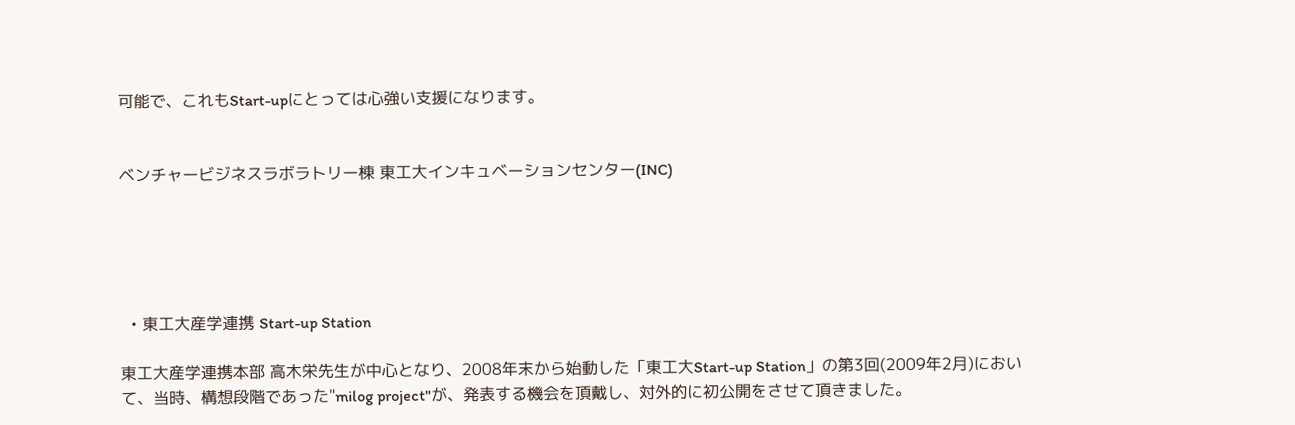可能で、これもStart-upにとっては心強い支援になります。


ベンチャービジネスラボラトリー棟 東工大インキュベーションセンター(INC)





  • 東工大産学連携 Start-up Station

東工大産学連携本部 高木栄先生が中心となり、2008年末から始動した「東工大Start-up Station」の第3回(2009年2月)において、当時、構想段階であった"milog project"が、発表する機会を頂戴し、対外的に初公開をさせて頂きました。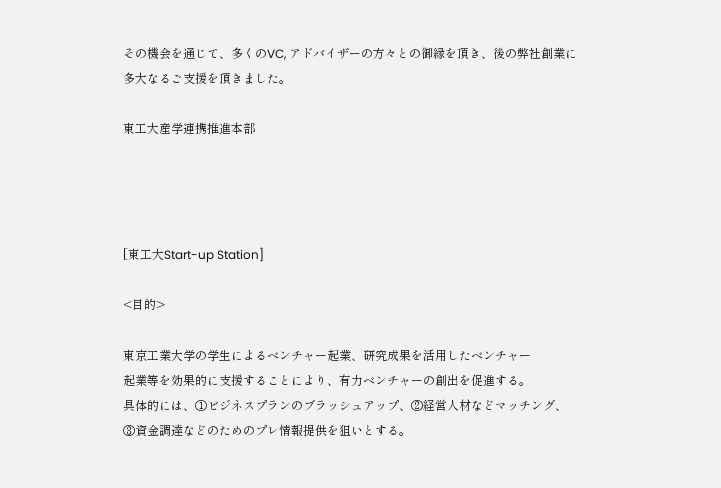その機会を通じて、多くのVC, アドバイザーの方々との御縁を頂き、後の弊社創業に多大なるご支援を頂きました。

東工大産学連携推進本部




[東工大Start-up Station]

<目的>

東京工業大学の学生によるベンチャー起業、研究成果を活用したベンチャー
起業等を効果的に支援することにより、有力ベンチャーの創出を促進する。
具体的には、①ビジネスプランのブラッシュアップ、②経営人材などマッチング、
③資金調達などのためのプレ情報提供を狙いとする。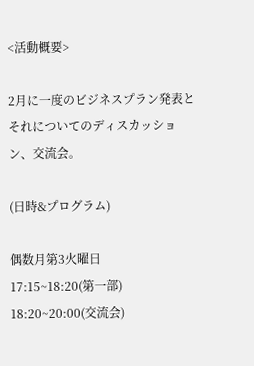<活動概要>

2月に一度のビジネスプラン発表とそれについてのディスカッション、交流会。

(日時&プログラム)

偶数月第3火曜日
17:15~18:20(第一部)
18:20~20:00(交流会)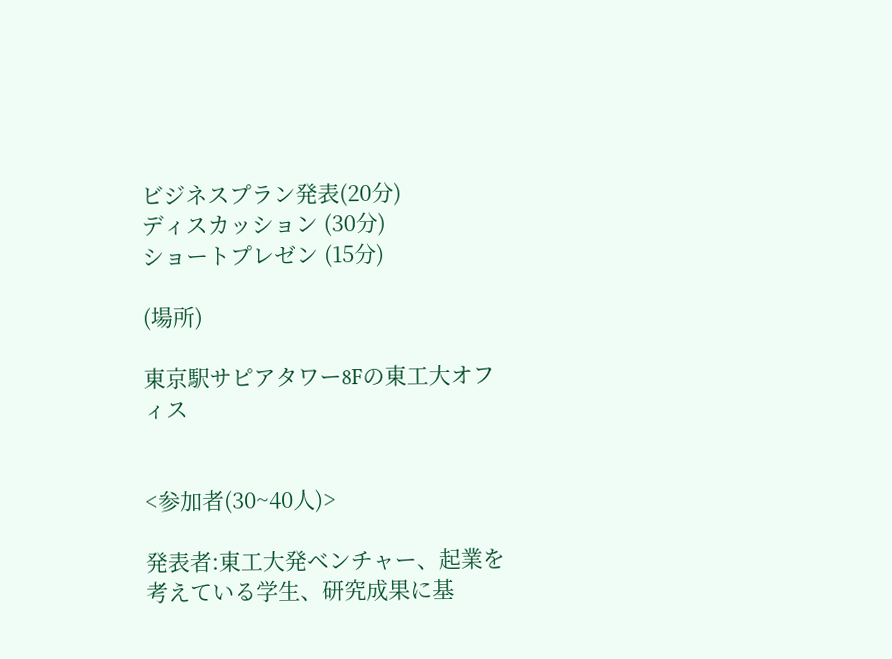ビジネスプラン発表(20分)
ディスカッション (30分)
ショートプレゼン (15分)

(場所)

東京駅サピアタワー8Fの東工大オフィス


<参加者(30~40人)>

発表者:東工大発ベンチャー、起業を考えている学生、研究成果に基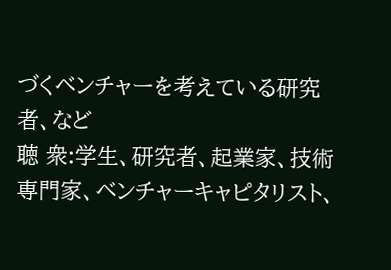づくベンチャーを考えている研究者、など
聴 衆:学生、研究者、起業家、技術専門家、ベンチャーキャピタリスト、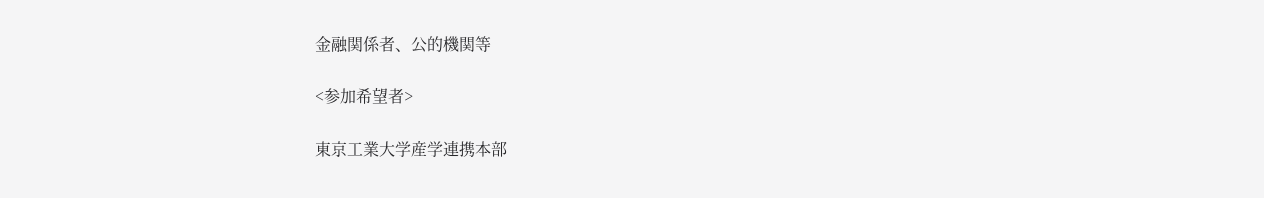金融関係者、公的機関等

<参加希望者>

東京工業大学産学連携本部